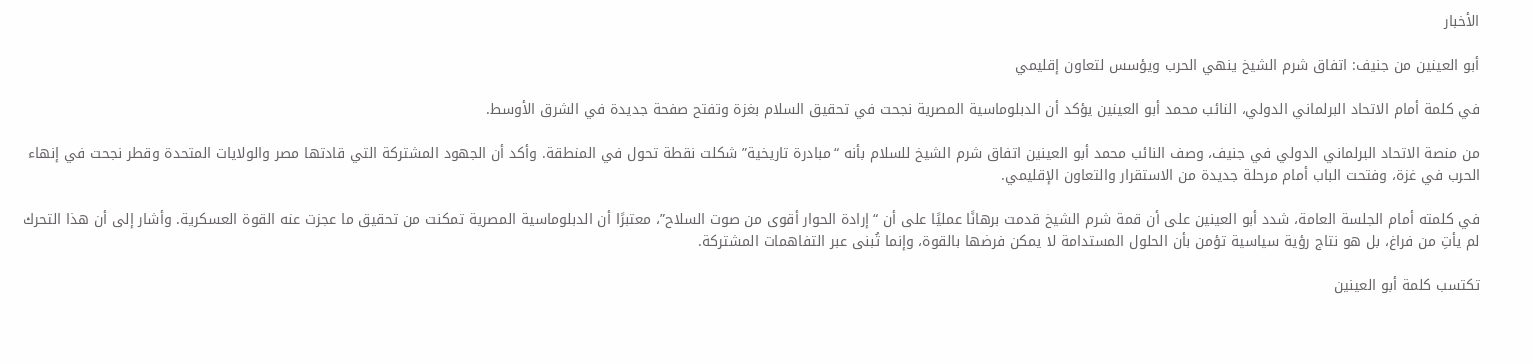الأخبار

أبو العينين من جنيف: اتفاق شرم الشيخ ينهي الحرب ويؤسس لتعاون إقليمي

في كلمة أمام الاتحاد البرلماني الدولي، النائب محمد أبو العينين يؤكد أن الدبلوماسية المصرية نجحت في تحقيق السلام بغزة وتفتح صفحة جديدة في الشرق الأوسط.

من منصة الاتحاد البرلماني الدولي في جنيف، وصف النائب محمد أبو العينين اتفاق شرم الشيخ للسلام بأنه “مبادرة تاريخية” شكلت نقطة تحول في المنطقة. وأكد أن الجهود المشتركة التي قادتها مصر والولايات المتحدة وقطر نجحت في إنهاء الحرب في غزة، وفتحت الباب أمام مرحلة جديدة من الاستقرار والتعاون الإقليمي.

في كلمته أمام الجلسة العامة، شدد أبو العينين على أن قمة شرم الشيخ قدمت برهانًا عمليًا على أن “إرادة الحوار أقوى من صوت السلاح”، معتبرًا أن الدبلوماسية المصرية تمكنت من تحقيق ما عجزت عنه القوة العسكرية. وأشار إلى أن هذا التحرك لم يأتِ من فراغ، بل هو نتاج رؤية سياسية تؤمن بأن الحلول المستدامة لا يمكن فرضها بالقوة، وإنما تُبنى عبر التفاهمات المشتركة.

تكتسب كلمة أبو العينين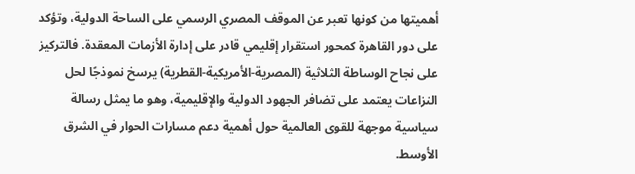أهميتها من كونها تعبر عن الموقف المصري الرسمي على الساحة الدولية، وتؤكد على دور القاهرة كمحور استقرار إقليمي قادر على إدارة الأزمات المعقدة. فالتركيز على نجاح الوساطة الثلاثية (المصرية-الأمريكية-القطرية) يرسخ نموذجًا لحل النزاعات يعتمد على تضافر الجهود الدولية والإقليمية، وهو ما يمثل رسالة سياسية موجهة للقوى العالمية حول أهمية دعم مسارات الحوار في الشرق الأوسط.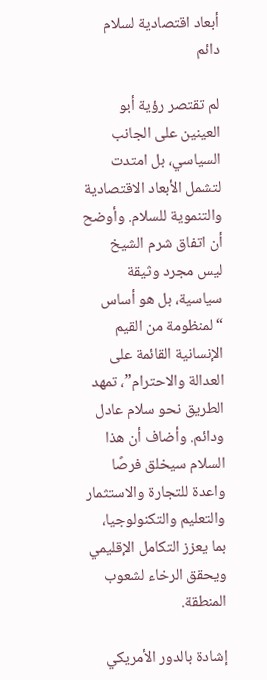أبعاد اقتصادية لسلام دائم

لم تقتصر رؤية أبو العينين على الجانب السياسي، بل امتدت لتشمل الأبعاد الاقتصادية والتنموية للسلام. وأوضح أن اتفاق شرم الشيخ ليس مجرد وثيقة سياسية، بل هو أساس “لمنظومة من القيم الإنسانية القائمة على العدالة والاحترام”، تمهد الطريق نحو سلام عادل ودائم. وأضاف أن هذا السلام سيخلق فرصًا واعدة للتجارة والاستثمار والتعليم والتكنولوجيا، بما يعزز التكامل الإقليمي ويحقق الرخاء لشعوب المنطقة.

إشادة بالدور الأمريكي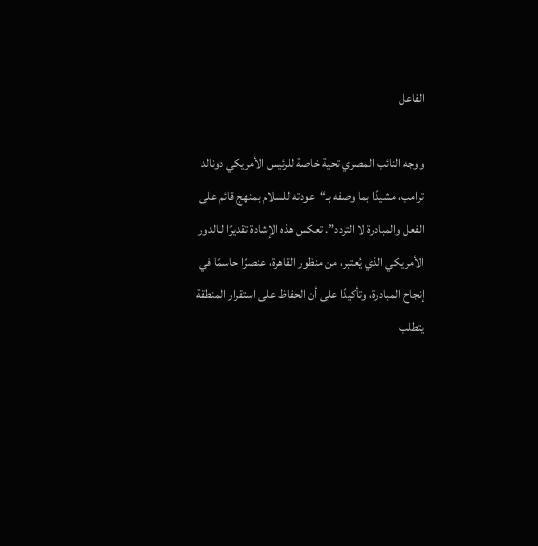الفاعل

ووجه النائب المصري تحية خاصة للرئيس الأمريكي دونالد ترامب، مشيدًا بما وصفه بـ“عودته للسلام بمنهج قائم على الفعل والمبادرة لا التردد”. تعكس هذه الإشادة تقديرًا لـالدور الأمريكي الذي يُعتبر، من منظور القاهرة، عنصرًا حاسمًا في إنجاح المبادرة، وتأكيدًا على أن الحفاظ على استقرار المنطقة يتطلب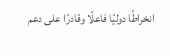انخراطًا دوليًا فاعلًا وقادرًا على دعم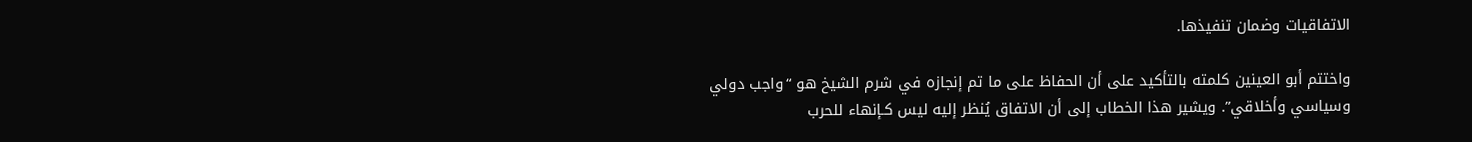الاتفاقيات وضمان تنفيذها.

واختتم أبو العينين كلمته بالتأكيد على أن الحفاظ على ما تم إنجازه في شرم الشيخ هو “واجب دولي وسياسي وأخلاقي”. ويشير هذا الخطاب إلى أن الاتفاق يُنظر إليه ليس كـإنهاء للحرب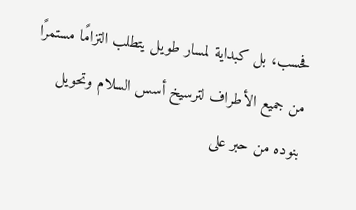فحسب، بل كبداية لمسار طويل يتطلب التزامًا مستمرًا من جميع الأطراف لترسيخ أسس السلام وتحويل بنوده من حبر على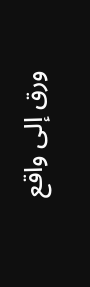ورق إلى واقع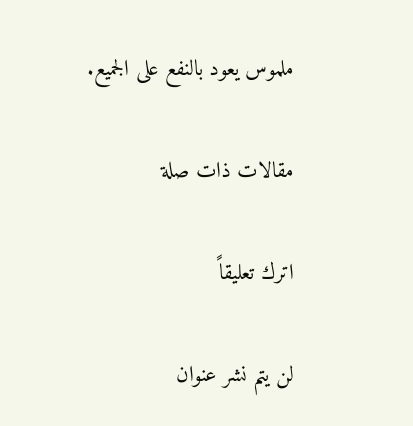ملموس يعود بالنفع على الجميع.

مقالات ذات صلة

اترك تعليقاً

لن يتم نشر عنوان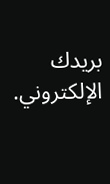بريدك الإلكتروني.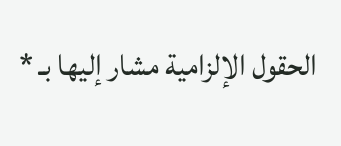الحقول الإلزامية مشار إليها بـ *